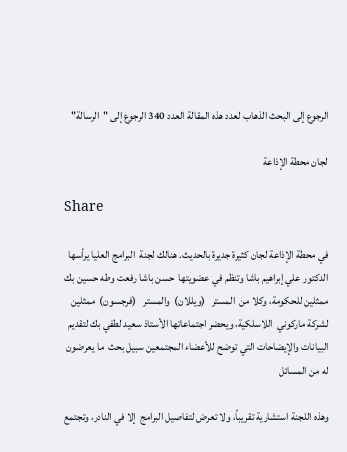الرجوع إلى البحث الذهاب لعدد هذه المقالة العدد 340 الرجوع إلى "الرسالة"

لجان محطة الإذاعة

Share

في محطة الإذاعة لجان كثيرة جديرة بالحديث. هنالك لجنة  البرامج العليا يرأسها الدكتور علي إبراهيم باشا وتنظم في عضويتها  حسن باشا رفعت وطه حسين بك ممثلين للحكومة، وكلا من  المستر   (ويللان)  والمستر   (فرجسون)  ممثلين لشركة ماركوني  اللاسلكية، ويحضر اجتماعاتها الأستاذ سعيد لطفي بك لتقديم  البيانات والإيضاحات التي توضح للأعضاء المجتمعين سبيل بحث  ما يعرضون له من المسائل

وهذه اللجنة استشارية تقريباً، ولا تعرض لتفاصيل البرامج  إلا في النادر، وتجتمع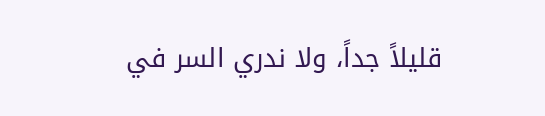قليلاً جداً، ولا ندري السر في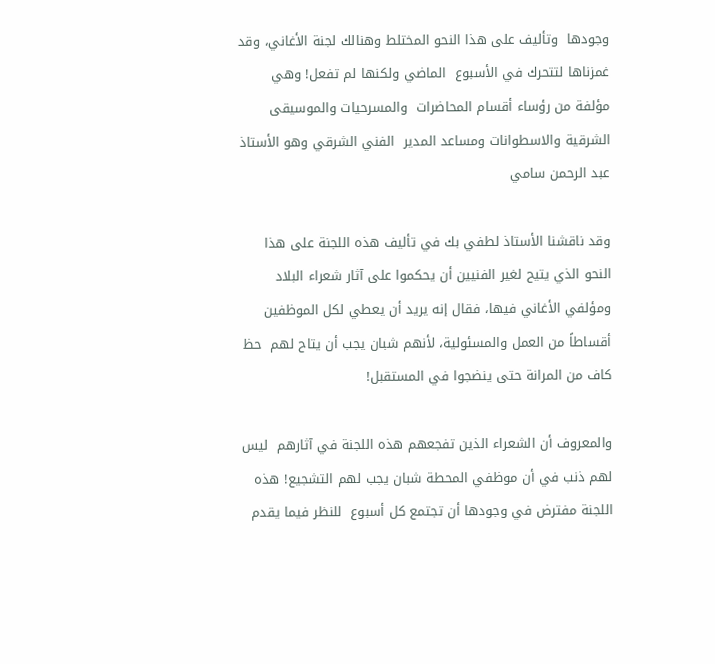وجودها  وتأليف على هذا النحو المختلط وهنالك لجنة الأغاني، وقد غمزناها لتتحرك في الأسبوع  الماضي ولكنها لم تفعل! وهي مؤلفة من رؤساء أقسام المحاضرات  والمسرحيات والموسيقى الشرقية والاسطوانات ومساعد المدير  الفني الشرقي وهو الأستاذ عبد الرحمن سامي

وقد ناقشنا الأستاذ لطفي بك في تأليف هذه اللجنة على هذا  النحو الذي يتيح لغير الفنيين أن يحكموا على آثار شعراء البلاد  ومؤلفي الأغاني فيها، فقال إنه يريد أن يعطي لكل الموظفين  أقساطاً من العمل والمسئولية، لأنهم شبان يجب أن يتاح لهم  حظ كاف من المرانة حتى ينضجوا في المستقبل!

والمعروف أن الشعراء الذين تفجعهم هذه اللجنة في آثارهم  ليس لهم ذنب في أن موظفي المحطة شبان يجب لهم التشجيع! هذه اللجنة مفترض في وجودها أن تجتمع كل أسبوع  للنظر فيما يقدم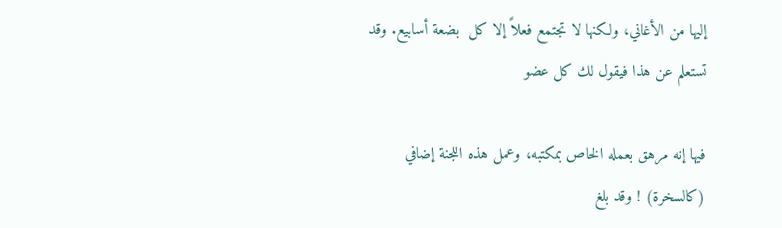إليها من الأغاني، ولكنها لا تجتمع فعلاً إلا كل  بضعة أسابيع. وقد تستعلم عن هذا فيقول لك كل عضو

فيها إنه مرهق بعمله الخاص بمكتبه، وعمل هذه اللجنة إضافي    (كالسخرة) ! وقد بلغ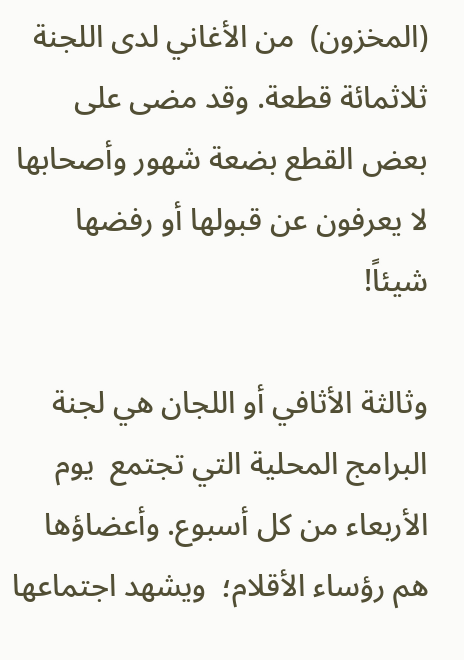(المخزون)  من الأغاني لدى اللجنة  ثلاثمائة قطعة. وقد مضى على بعض القطع بضعة شهور وأصحابها  لا يعرفون عن قبولها أو رفضها شيئاً!

وثالثة الأثافي أو اللجان هي لجنة البرامج المحلية التي تجتمع  يوم الأربعاء من كل أسبوع. وأعضاؤها هم رؤساء الأقلام؛  ويشهد اجتماعها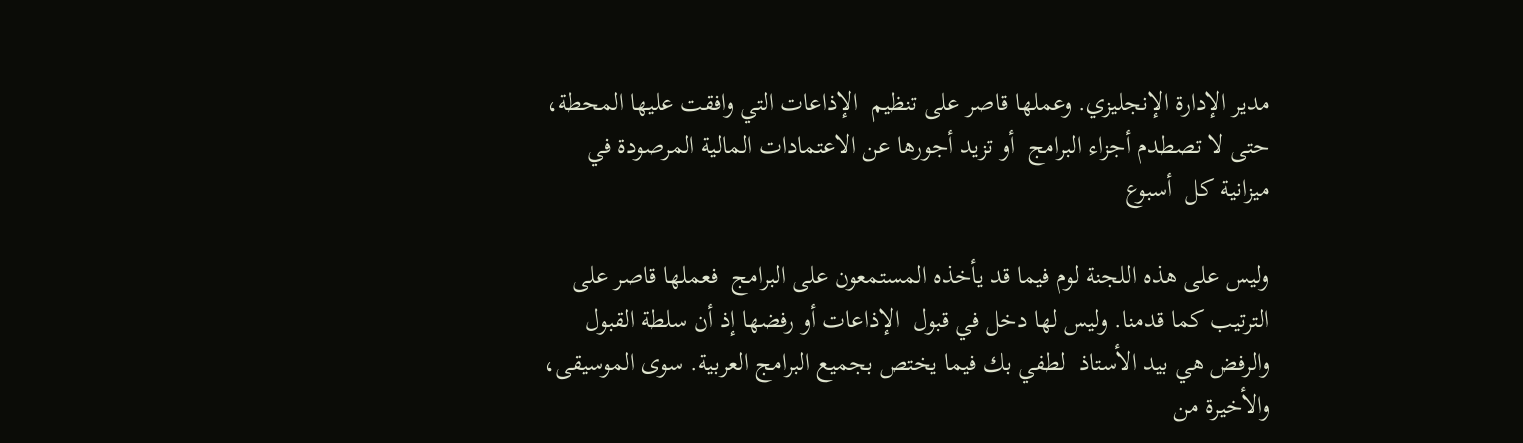مدير الإدارة الإنجليزي. وعملها قاصر على تنظيم  الإذاعات التي وافقت عليها المحطة، حتى لا تصطدم أجزاء البرامج  أو تزيد أجورها عن الاعتمادات المالية المرصودة في ميزانية كل  أسبوع

وليس على هذه اللجنة لوم فيما قد يأخذه المستمعون على البرامج  فعملها قاصر على الترتيب كما قدمنا. وليس لها دخل في قبول  الإذاعات أو رفضها إذ أن سلطة القبول والرفض هي بيد الأستاذ  لطفي بك فيما يختص بجميع البرامج العربية. سوى الموسيقى،  والأخيرة من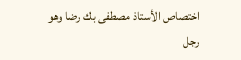اختصاص الأستاذ مصطفى بك رضا وهو رجل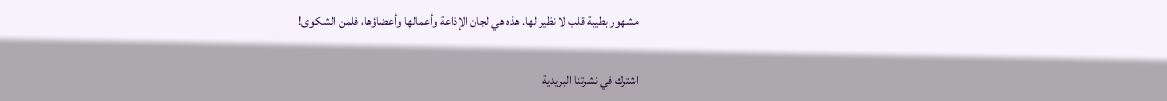مشهور بطيبة قلب لا نظير لها. هذه هي لجان الإذاعة وأعمالها وأعضاؤها، فلمن الشكوى!

اشترك في نشرتنا البريدية